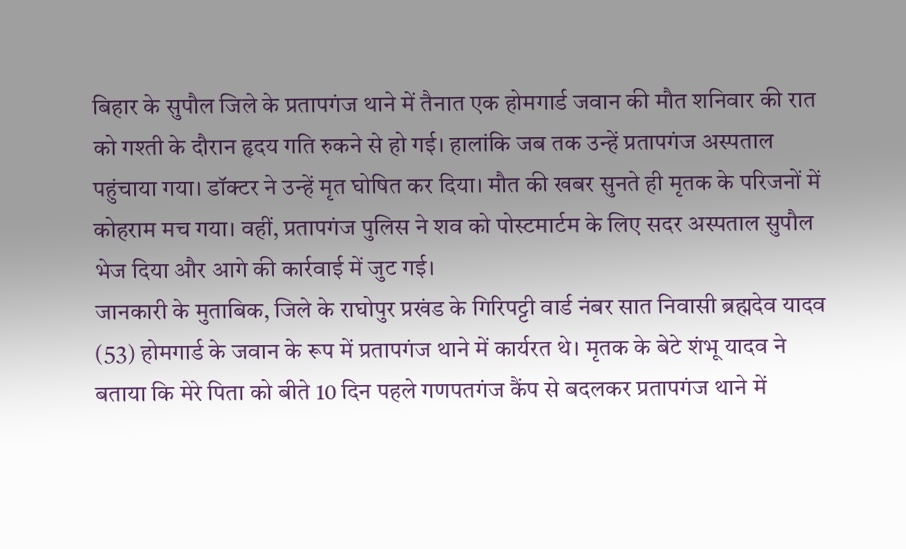बिहार के सुपौल जिले के प्रतापगंज थाने में तैनात एक होमगार्ड जवान की मौत शनिवार की रात को गश्ती के दौरान हृदय गति रुकने से हो गई। हालांकि जब तक उन्हें प्रतापगंज अस्पताल पहुंचाया गया। डॉक्टर ने उन्हें मृत घोषित कर दिया। मौत की खबर सुनते ही मृतक के परिजनों में कोहराम मच गया। वहीं, प्रतापगंज पुलिस ने शव को पोस्टमार्टम के लिए सदर अस्पताल सुपौल भेज दिया और आगे की कार्रवाई में जुट गई।
जानकारी के मुताबिक, जिले के राघोपुर प्रखंड के गिरिपट्टी वार्ड नंबर सात निवासी ब्रह्मदेव यादव (53) होमगार्ड के जवान के रूप में प्रतापगंज थाने में कार्यरत थे। मृतक के बेटे शंभू यादव ने बताया कि मेरे पिता को बीते 10 दिन पहले गणपतगंज कैंप से बदलकर प्रतापगंज थाने में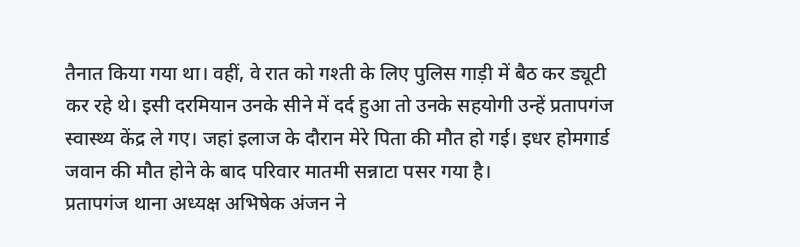तैनात किया गया था। वहीं, वे रात को गश्ती के लिए पुलिस गाड़ी में बैठ कर ड्यूटी कर रहे थे। इसी दरमियान उनके सीने में दर्द हुआ तो उनके सहयोगी उन्हें प्रतापगंज स्वास्थ्य केंद्र ले गए। जहां इलाज के दौरान मेरे पिता की मौत हो गई। इधर होमगार्ड जवान की मौत होने के बाद परिवार मातमी सन्नाटा पसर गया है।
प्रतापगंज थाना अध्यक्ष अभिषेक अंजन ने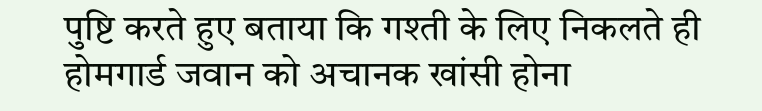पुष्टि करते हुए बताया कि गश्ती के लिए निकलते ही होमगार्ड जवान को अचानक खांसी होना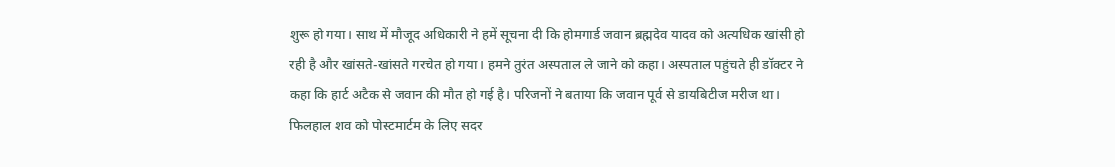शुरू हो गया। साथ में मौजूद अधिकारी ने हमें सूचना दी कि होमगार्ड जवान ब्रह्मदेव यादव को अत्यधिक खांसी हो रही है और खांसते-खांसते गरचेत हो गया। हमने तुरंत अस्पताल ले जाने को कहा। अस्पताल पहुंचते ही डॉक्टर ने कहा कि हार्ट अटैक से जवान की मौत हो गई है। परिजनों ने बताया कि जवान पूर्व से डायबिटीज मरीज था। फिलहाल शव को पोस्टमार्टम के लिए सदर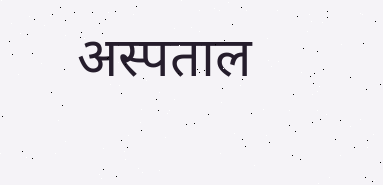अस्पताल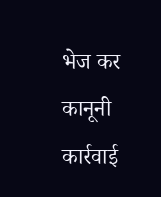भेज कर कानूनी कार्रवाई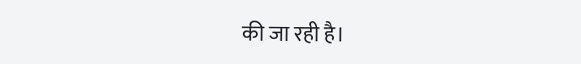की जा रही है।